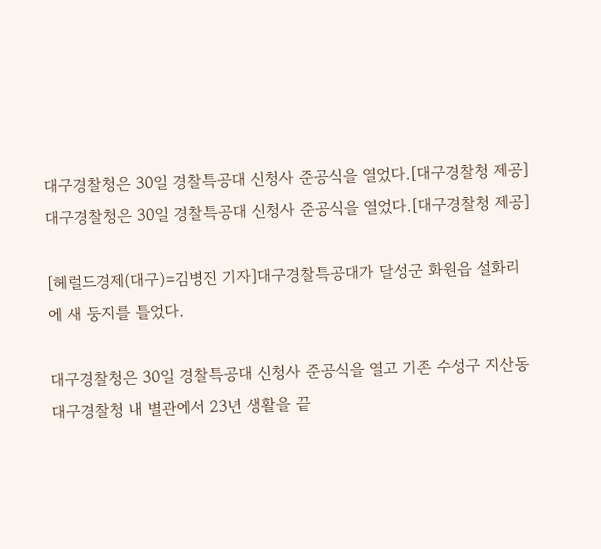대구경찰청은 30일 경찰특공대 신청사 준공식을 열었다.[대구경찰청 제공]
대구경찰청은 30일 경찰특공대 신청사 준공식을 열었다.[대구경찰청 제공]

[헤럴드경제(대구)=김병진 기자]대구경찰특공대가 달성군 화원읍 설화리에 새 둥지를 틀었다.

대구경찰청은 30일 경찰특공대 신청사 준공식을 열고 기존 수성구 지산동 대구경찰청 내 별관에서 23년 생활을 끝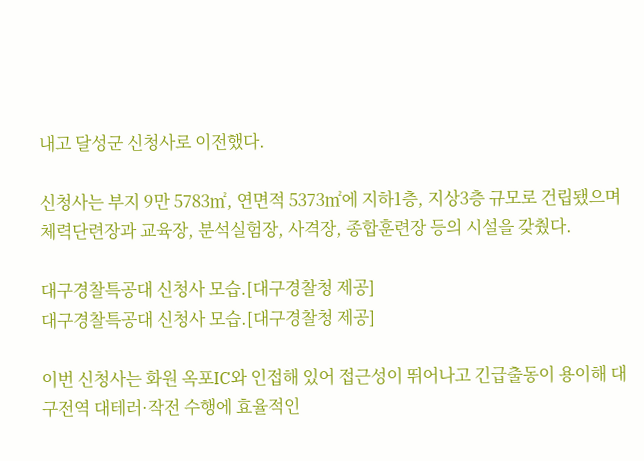내고 달성군 신청사로 이전했다.

신청사는 부지 9만 5783㎡, 연면적 5373㎡에 지하1층, 지상3층 규모로 건립됐으며 체력단련장과 교육장, 분석실험장, 사격장, 종합훈련장 등의 시설을 갖췄다.

대구경찰특공대 신청사 모습.[대구경찰청 제공]
대구경찰특공대 신청사 모습.[대구경찰청 제공]

이번 신청사는 화원 옥포IC와 인접해 있어 접근성이 뛰어나고 긴급출동이 용이해 대구전역 대테러·작전 수행에 효율적인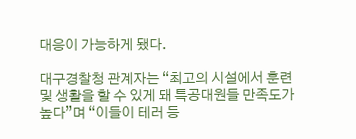대응이 가능하게 됐다.

대구경찰청 관계자는 “최고의 시설에서 훈련 및 생활을 할 수 있게 돼 특공대원들 만족도가 높다”며 “이들이 테러 등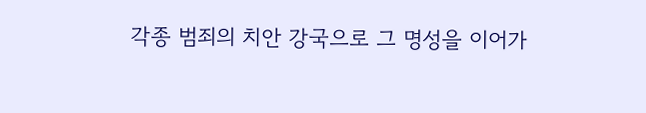각종 범죄의 치안 강국으로 그 명성을 이어가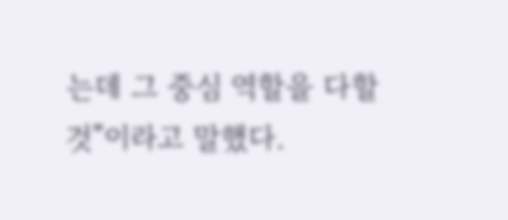는데 그 중심 역할을 다할 것”이라고 말했다.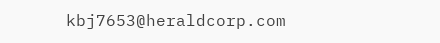kbj7653@heraldcorp.com